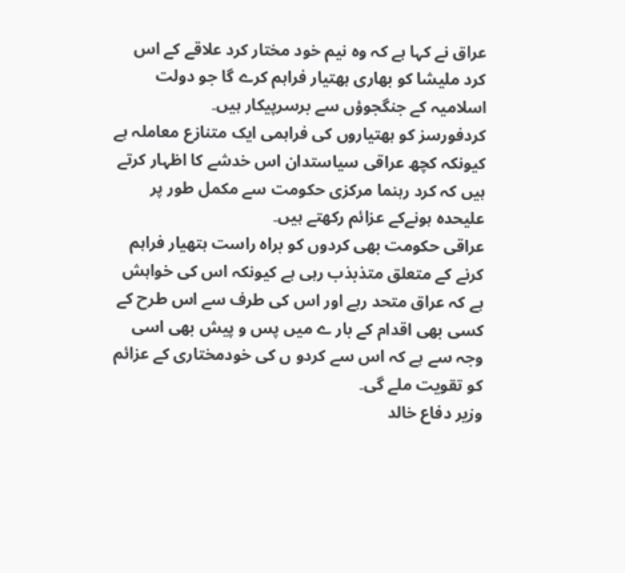عراق نے کہا ہے کہ وہ نیم خود مختار کرد علاقے کے اس کرد ملیشا کو بھاری ہھتیار فراہم کرے گا جو دولت اسلامیہ کے جنگجوؤں سے برسرپیکار ہیں۔
کردفورسز کو ہھتیاروں کی فراہمی ایک متنازع معاملہ ہے کیونکہ کچھ عراقی سیاستدان اس خدشے کا اظہار کرتے ہیں کہ کرد رہنما مرکزی حکومت سے مکمل طور پر علیحدہ ہونےکے عزائم رکھتے ہیں۔
عراقی حکومت بھی کردوں کو براہ راست ہتھیار فراہم کرنے کے متعلق متذبذب رہی ہے کیونکہ اس کی خواہش ہے کہ عراق متحد رہے اور اس کی طرف سے اس طرح کے کسی بھی اقدام کے بار ے میں پس و پیش بھی اسی وجہ سے ہے کہ اس سے کردو ں کی خودمختاری کے عزائم کو تقویت ملے گی۔
وزیر دفاع خالد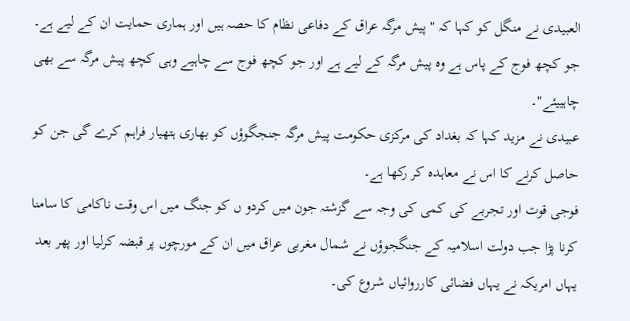العبیدی نے منگل کو کہا کہ "پیش مرگہ عراق کے دفاعی نظام کا حصہ ہیں اور ہماری حمایت ان کے لیے ہے۔ جو کچھ فوج کے پاس ہے وہ پیش مرگہ کے لیے ہے اور جو کچھ فوج سے چاہیے وہی کچھ پیش مرگہ سے بھی چاہییئے"۔
عبیدی نے مزید کہا کہ بغداد کی مرکزی حکومت پیش مرگہ جنجگوؤں کو بھاری ہتھیار فراہم کرے گی جن کو حاصل کرنے کا اس نے معاہدہ کر رکھا ہے۔
فوجی قوت اور تجربے کی کمی کی وجہ سے گزشتہ جون میں کردو ں کو جنگ میں اس وقت ناکامی کا سامنا کرنا پڑا جب دولت اسلامیہ کے جنگجوؤں نے شمال مغربی عراق میں ان کے مورچوں پر قبضہ کرلیا اور پھر بعد یہاں امریکہ نے یہاں فضائی کارروائیاں شروع کی۔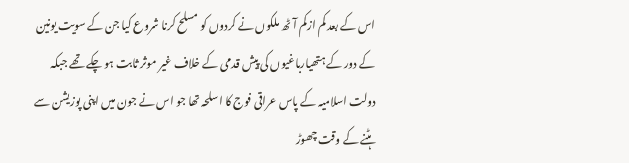اس کے بعد کم ازکم آٹھ ملکوں نے کردوں کو مسلح کرنا شروع کیا جن کے سویت یونین کے دور کے ہتھیارباغیوں کی پیش قدمی کے خلاف غیر موثر ثابت ہو چکے تھے جبکہ دولت اسلامیہ کے پاس عراقی فوج کا اسلحہ تھا جو اس نے جون میں اپنی پوزیشن سے ہٹنے کے وقت چھوڑ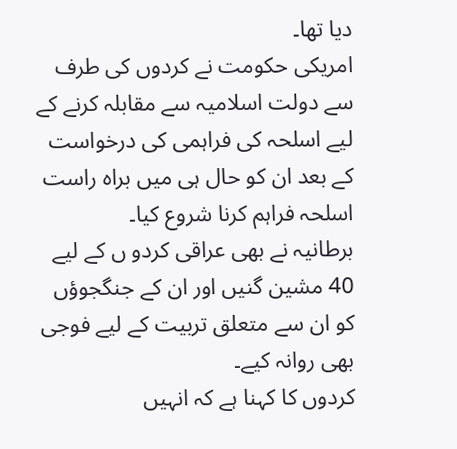دیا تھا۔
امریکی حکومت نے کردوں کی طرف سے دولت اسلامیہ سے مقابلہ کرنے کے لیے اسلحہ کی فراہمی کی درخواست کے بعد ان کو حال ہی میں براہ راست اسلحہ فراہم کرنا شروع کیا۔
برطانیہ نے بھی عراقی کردو ں کے لیے 40 مشین گنیں اور ان کے جنگجوؤں کو ان سے متعلق تربیت کے لیے فوجی بھی روانہ کیے۔
کردوں کا کہنا ہے کہ انہیں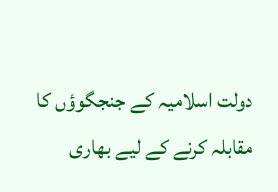دولت اسلامیہ کے جنجگوؤں کا مقابلہ کرنے کے لیے بھاری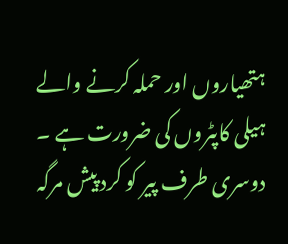ہتھیاروں اور حملہ کرنے والے ہیلی کاپٹروں کی ضرورت ہے ۔
دوسری طرف پیر کو کرد پیش مرگہ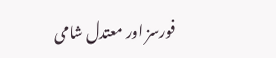فورسز اور معتدل شامی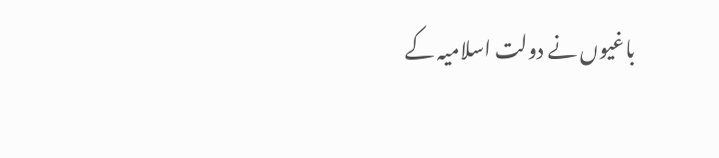باغیوں نے دولت اسلامیہ کے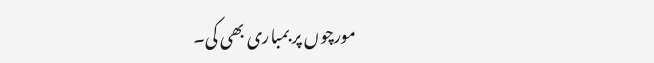مورچوں پر بمباری بھی کی۔